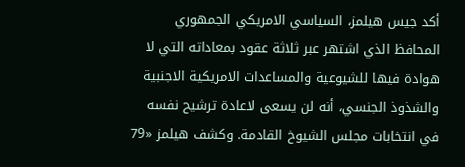أكد جيس هيلمز، السياسي الامريكي الجمهوري المحافظ الذي اشتهر عبر ثلاثة عقود بمعاداته التي لا هوادة فيها للشيوعية والمساعدات الامريكية الاجنبية والشذوذ الجنسي، أنه لن يسعى لاعادة ترشيح نفسه في انتخابات مجلس الشيوخ القادمة. وكشف هيلمز «79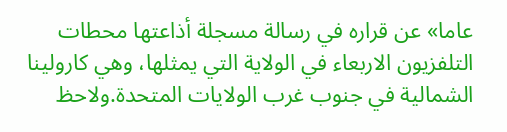عاما» عن قراره في رسالة مسجلة أذاعتها محطات التلفزيون الاربعاء في الولاية التي يمثلها، وهي كارولينا الشمالية في جنوب غرب الولايات المتحدة.ولاحظ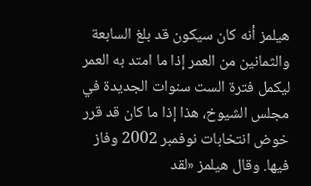هيلمز أنه كان سيكون قد بلغ السابعة والثمانين من العمر إذا ما امتد به العمر ليكمل فترة الست سنوات الجديدة في مجلس الشيوخ، هذا إذا ما كان قد قرر خوض انتخابات نوفمبر 2002 وفاز فيها. وقال هيلمز «لقد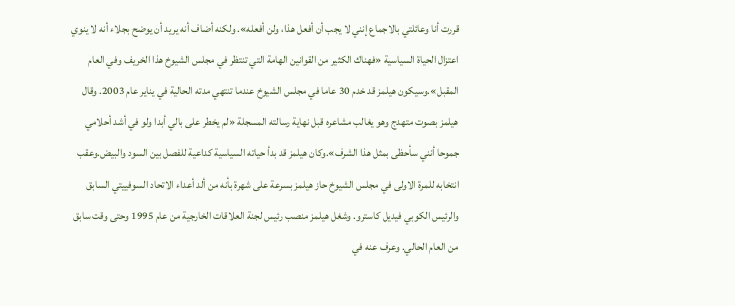قررت أنا وعائلتي بالاجماع إنني لا يجب أن أفعل هذا، ولن أفعله». ولكنه أضاف أنه يريد أن يوضح بجلاء أنه لا ينوي اعتزال الحياة السياسية «فهناك الكثير من القوانين الهامة التي تنتظر في مجلس الشيوخ هذا الخريف وفي العام المقبل».وسيكون هيلمز قد خدم 30 عاما في مجلس الشيوخ عندما تنتهي مدته الحالية في يناير عام 2003. وقال هيلمز بصوت متهدج وهو يغالب مشاعره قبل نهاية رسالته المسجلة «لم يخطر على بالي أبدا ولو في أشد أحلامي جموحا أنني سأحظى بمثل هذا الشرف».وكان هيلمز قد بدأ حياته السياسية كداعية للفصل بين السود والبيض.وعقب انتخابه للمرة الاولى في مجلس الشيوخ حاز هيلمز بسرعة على شهرة بأنه من ألد أعداء الاتحاد السوفييتي السابق والرئيس الكوبي فيديل كاسترو. وشغل هيلمز منصب رئيس لجنة العلاقات الخارجية من عام 1995 وحتى وقت سابق من العام الحالي. وعرف عنه في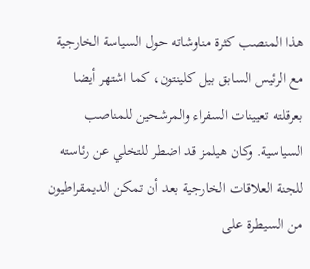هذا المنصب كثرة مناوشاته حول السياسة الخارجية مع الرئيس السابق بيل كلينتون، كما اشتهر أيضا بعرقلته تعيينات السفراء والمرشحين للمناصب السياسية. وكان هيلمز قد اضطر للتخلي عن رئاسته للجنة العلاقات الخارجية بعد أن تمكن الديمقراطيون من السيطرة على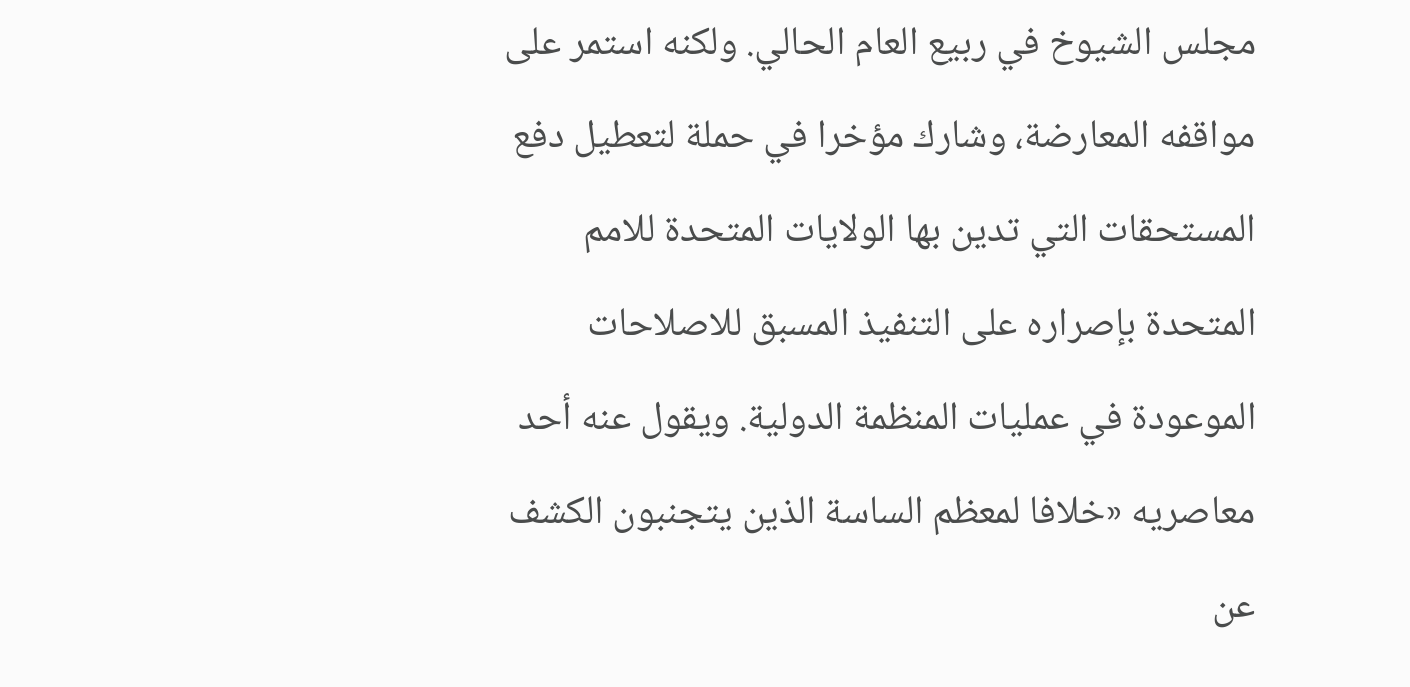مجلس الشيوخ في ربيع العام الحالي. ولكنه استمر على مواقفه المعارضة، وشارك مؤخرا في حملة لتعطيل دفع المستحقات التي تدين بها الولايات المتحدة للامم المتحدة بإصراره على التنفيذ المسبق للاصلاحات الموعودة في عمليات المنظمة الدولية. ويقول عنه أحد معاصريه «خلافا لمعظم الساسة الذين يتجنبون الكشف عن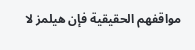مواقفهم الحقيقية فإن هيلمز لا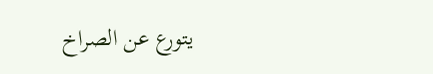يتورع عن الصراخ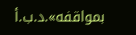بمواقفه».د.ب.أ